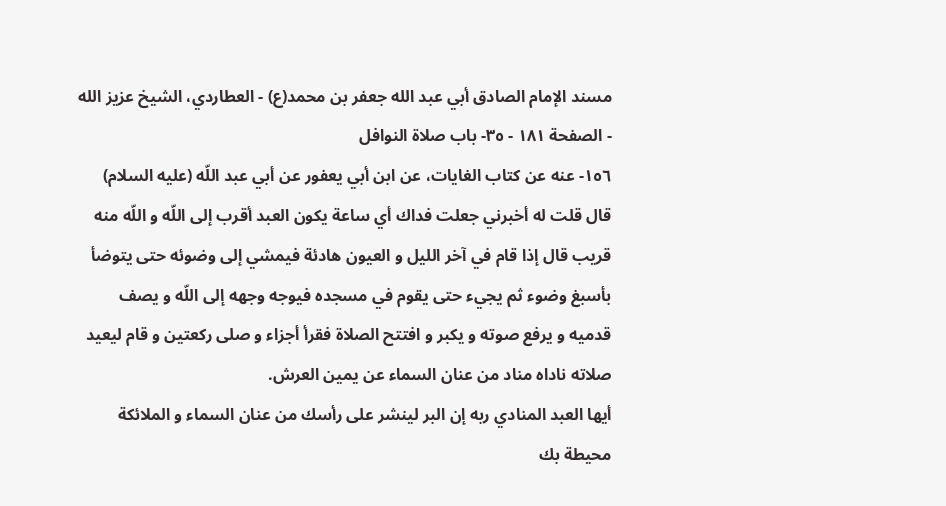مسند الإمام الصادق أبي عبد الله جعفر بن محمد(ع) - العطاردي، الشيخ عزيز الله - الصفحة ١٨١ - ٣٥- باب صلاة النوافل
١٥٦- عنه عن كتاب الغايات، عن ابن أبي يعفور عن أبي عبد اللّه (عليه السلام) قال قلت له أخبرني جعلت فداك أي ساعة يكون العبد أقرب إلى اللّه و اللّه منه قريب قال إذا قام في آخر الليل و العيون هادئة فيمشي إلى وضوئه حتى يتوضأ بأسبغ وضوء ثم يجيء حتى يقوم في مسجده فيوجه وجهه إلى اللّه و يصف قدميه و يرفع صوته و يكبر و افتتح الصلاة فقرأ أجزاء و صلى ركعتين و قام ليعيد صلاته ناداه مناد من عنان السماء عن يمين العرش.
أيها العبد المنادي ربه إن البر لينشر على رأسك من عنان السماء و الملائكة محيطة بك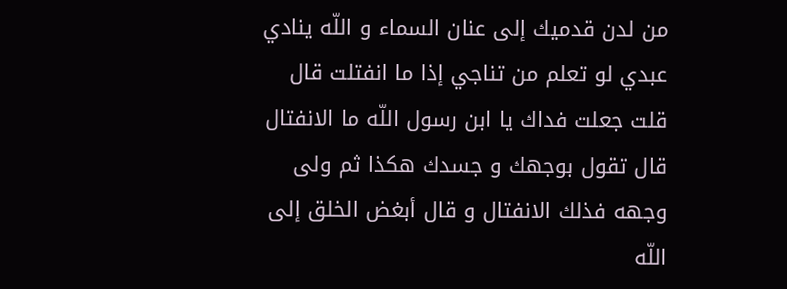من لدن قدميك إلى عنان السماء و اللّه ينادي عبدي لو تعلم من تناجي إذا ما انفتلت قال قلت جعلت فداك يا ابن رسول اللّه ما الانفتال قال تقول بوجهك و جسدك هكذا ثم ولى وجهه فذلك الانفتال و قال أبغض الخلق إلى اللّه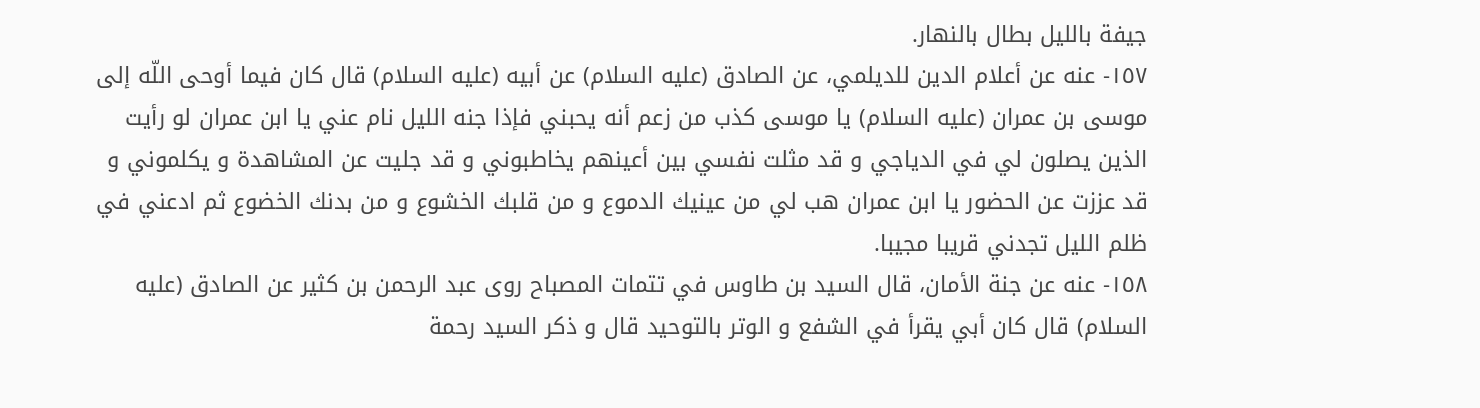جيفة بالليل بطال بالنهار.
١٥٧- عنه عن أعلام الدين للديلمي، عن الصادق (عليه السلام) عن أبيه (عليه السلام) قال كان فيما أوحى اللّه إلى موسى بن عمران (عليه السلام) يا موسى كذب من زعم أنه يحبني فإذا جنه الليل نام عني يا ابن عمران لو رأيت الذين يصلون لي في الدياجي و قد مثلت نفسي بين أعينهم يخاطبوني و قد جليت عن المشاهدة و يكلموني و قد عززت عن الحضور يا ابن عمران هب لي من عينيك الدموع و من قلبك الخشوع و من بدنك الخضوع ثم ادعني في ظلم الليل تجدني قريبا مجيبا.
١٥٨- عنه عن جنة الأمان، قال السيد بن طاوس في تتمات المصباح روى عبد الرحمن بن كثير عن الصادق (عليه السلام) قال كان أبي يقرأ في الشفع و الوتر بالتوحيد قال و ذكر السيد رحمة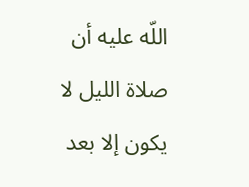اللّه عليه أن صلاة الليل لا يكون إلا بعد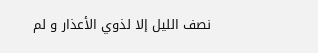نصف الليل إلا لذوي الأعذار و لم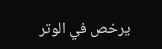يرخص في الوتر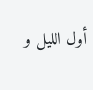أول الليل و